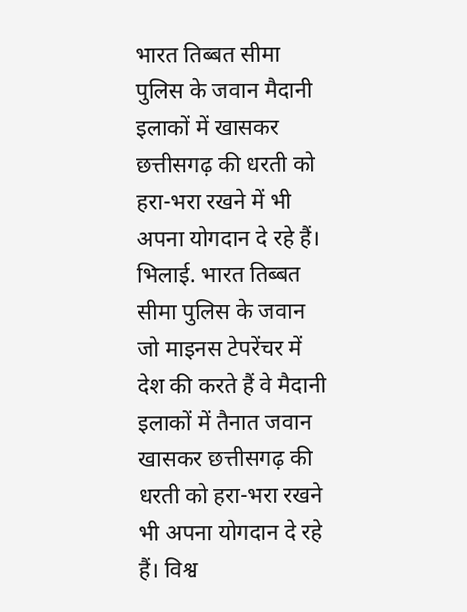भारत तिब्बत सीमा पुलिस के जवान मैदानी इलाकों में खासकर छत्तीसगढ़ की धरती को हरा-भरा रखने में भी अपना योगदान दे रहे हैं।
भिलाई. भारत तिब्बत सीमा पुलिस के जवान जो माइनस टेपरेंचर में देश की करते हैं वे मैदानी इलाकों में तैनात जवान खासकर छत्तीसगढ़ की धरती को हरा-भरा रखने भी अपना योगदान दे रहे हैं। विश्व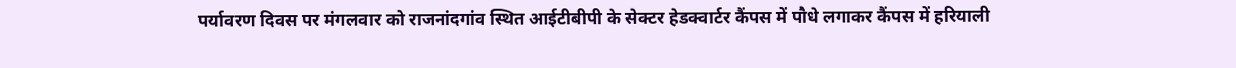पर्यावरण दिवस पर मंगलवार को राजनांदगांव स्थित आईटीबीपी के सेक्टर हेडक्वार्टर कैंपस में पौधे लगाकर कैंपस में हरियाली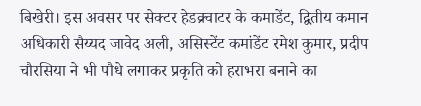बिखेरी। इस अवसर पर सेक्टर हेडक्र्वाटर के कमाडेंट, द्वितीय कमान अधिकारी सैय्यद जावेद अली, असिस्टेंट कमांडेंट रमेश कुमार, प्रदीप चौरसिया ने भी पौधे लगाकर प्रकृति को हराभरा बनाने का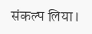संकल्प लिया।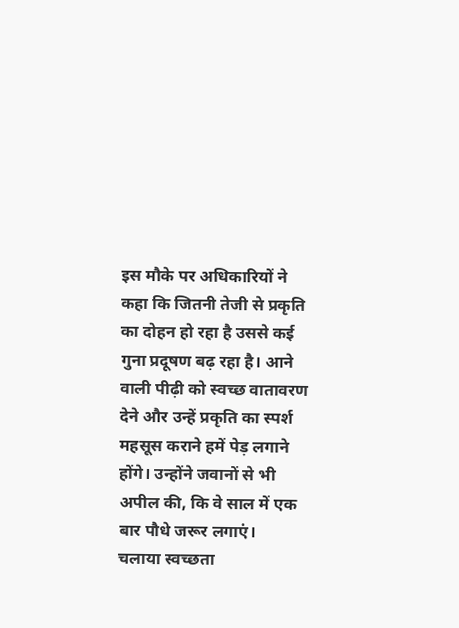इस मौके पर अधिकारियों ने कहा कि जितनी तेजी से प्रकृति का दोहन हो रहा है उससे कई गुना प्रदूषण बढ़ रहा है। आने वाली पीढ़ी को स्वच्छ वातावरण देने और उन्हें प्रकृति का स्पर्श महसूस कराने हमें पेड़ लगाने होंगे। उन्होंने जवानों से भी अपील की, कि वे साल में एक बार पौधे जरूर लगाएं।
चलाया स्वच्छता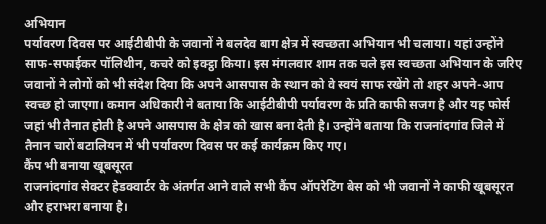अभियान
पर्यावरण दिवस पर आईटीबीपी के जवानों ने बलदेव बाग क्षेत्र में स्वच्छता अभियान भी चलाया। यहां उन्होंने साफ-सफाईकर पॉलिथीन, कचरे को इक्ट्ठा किया। इस मंगलवार शाम तक चले इस स्वच्छता अभियान के जरिए जवानों ने लोगों को भी संदेश दिया कि अपने आसपास के स्थान को वे स्वयं साफ रखेंगे तो शहर अपने-आप स्वच्छ हो जाएगा। कमान अधिकारी ने बताया कि आईटीबीपी पर्यावरण के प्रति काफी सजग है और यह फोर्स जहां भी तैनात होती है अपने आसपास के क्षेत्र को खास बना देती है। उन्होंने बताया कि राजनांदगांव जिले में तैनान चारों बटालियन में भी पर्यावरण दिवस पर कई कार्यक्रम किए गए।
कैंप भी बनाया खूबसूरत
राजनांदगांव सेक्टर हेडक्वार्टर के अंतर्गत आने वाले सभी कैंप ऑपरेटिंग बेस को भी जवानों ने काफी खूबसूरत और हराभरा बनाया है।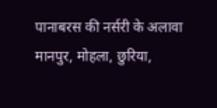पानाबरस की नर्सरी के अलावा मानपुर, मोहला, छुरिया,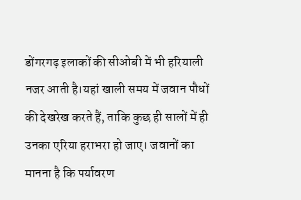डोंगरगढ़ इलाकों की सीओबी में भी हरियाली नजर आती है।यहां खाली समय में जवान पौधों की देखरेख करते हैं, ताकि कुछ ही सालों में ही उनका एरिया हराभरा हो जाए। जवानों का मानना है कि पर्यावरण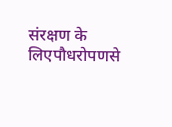संरक्षण के लिएपौधरोपणसे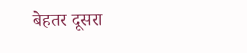बेहतर दूसरा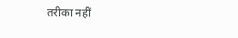तरीका नहीं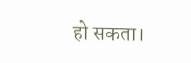हो सकता।